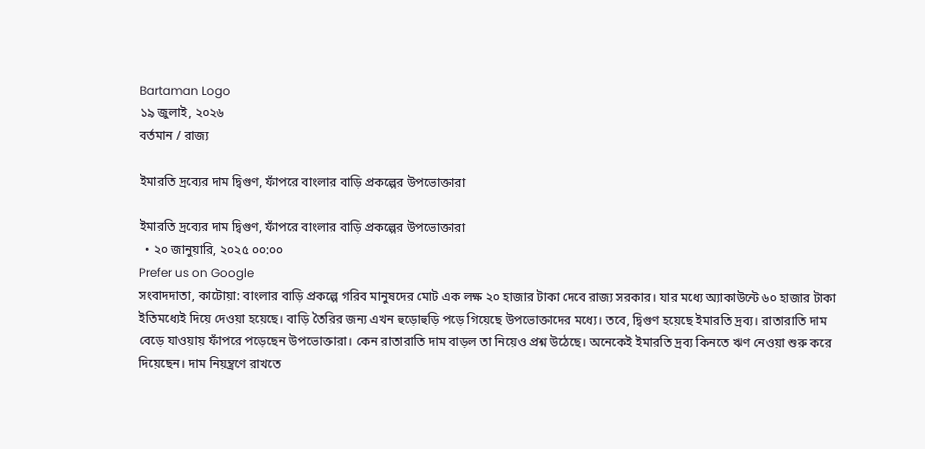Bartaman Logo
১৯ জুলাই, ২০২৬
বর্তমান / রাজ্য

ইমারতি দ্রব্যের দাম দ্বিগুণ, ফাঁপরে বাংলার বাড়ি প্রকল্পের উপভোক্তারা

ইমারতি দ্রব্যের দাম দ্বিগুণ, ফাঁপরে বাংলার বাড়ি প্রকল্পের উপভোক্তারা
  • ২০ জানুয়ারি, ২০২৫ ০০:০০
Prefer us on Google
সংবাদদাতা, কাটোয়া: বাংলার বাড়ি প্রকল্পে গরিব মানুষদের মোট এক লক্ষ ২০ হাজার টাকা দেবে রাজ্য সরকার। যার মধ্যে অ্যাকাউন্টে ৬০ হাজার টাকা ইতিমধ্যেই দিয়ে দেওয়া হয়েছে। বাড়ি তৈরির জন্য এখন হুড়োহুড়ি পড়ে গিয়েছে উপভোক্তাদের মধ্যে। তবে, দ্বিগুণ হয়েছে ইমারতি দ্রব্য। রাতারাতি দাম বেড়ে যাওয়ায় ফাঁপরে পড়েছেন উপভোক্তারা। কেন রাতারাতি দাম বাড়ল তা নিয়েও প্রশ্ন উঠেছে। অনেকেই ইমারতি দ্রব্য কিনতে ঋণ নেওয়া শুরু করে দিয়েছেন। দাম নিয়ন্ত্রণে রাখতে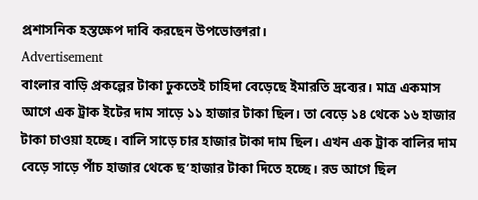প্রশাসনিক হস্তক্ষেপ দাবি করছেন উপভোক্তারা।
Advertisement
বাংলার বাড়ি প্রকল্পের টাকা ঢুকতেই চাহিদা বেড়েছে ইমারতি দ্রব্যের। মাত্র একমাস আগে এক ট্রাক ইটের দাম সাড়ে ১১ হাজার টাকা ছিল। তা বেড়ে ১৪ থেকে ১৬ হাজার টাকা চাওয়া হচ্ছে। বালি সাড়ে চার হাজার টাকা দাম ছিল। এখন এক ট্রাক বালির দাম বেড়ে সাড়ে পাঁচ হাজার থেকে ছ’হাজার টাকা দিতে হচ্ছে। রড আগে ছিল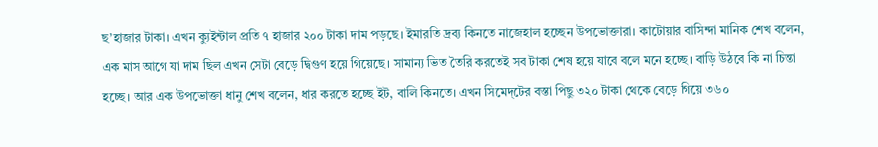ছ’হাজার টাকা। এখন ক্যুইন্টাল প্রতি ৭ হাজার ২০০ টাকা দাম পড়ছে। ইমারতি দ্রব্য কিনতে নাজেহাল হচ্ছেন উপভোক্তারা। কাটোয়ার বাসিন্দা মানিক শেখ বলেন, এক মাস আগে যা দাম ছিল এখন সেটা বেড়ে দ্বিগুণ হয়ে গিয়েছে। সামান্য ভিত তৈরি করতেই সব টাকা শেষ হয়ে যাবে বলে মনে হচ্ছে। বাড়ি উঠবে কি না চিন্তা হচ্ছে। আর এক উপভোক্তা ধানু শেখ বলেন, ধার করতে হচ্ছে ইট, বালি কিনতে। এখন সিমেদ্টের বস্তা পিছু ৩২০ টাকা থেকে বেড়ে গিয়ে ৩৬০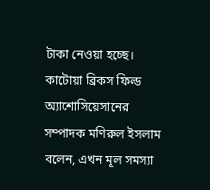টাকা নেওয়া হচ্ছে।
কাটোয়া ব্রিকস ফিল্ড অ্যাশোসিয়েসানের সম্পাদক মণিরুল ইসলাম বলেন, এখন মূল সমস্যা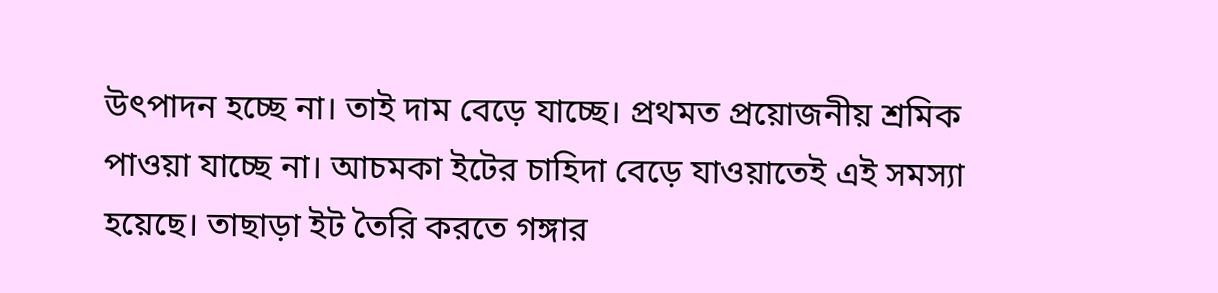উৎপাদন হচ্ছে না। তাই দাম বেড়ে যাচ্ছে। প্রথমত প্রয়োজনীয় শ্রমিক পাওয়া যাচ্ছে না। আচমকা ইটের চাহিদা বেড়ে যাওয়াতেই এই সমস্যা হয়েছে। তাছাড়া ইট তৈরি করতে গঙ্গার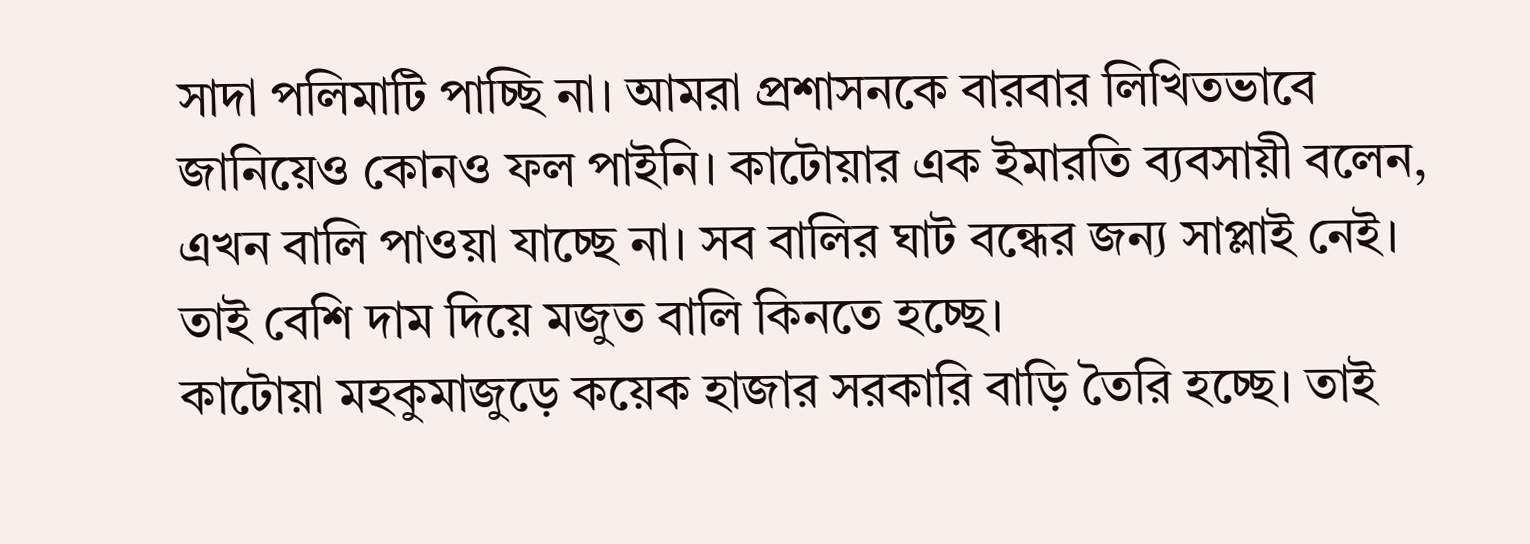সাদা পলিমাটি পাচ্ছি না। আমরা প্রশাসনকে বারবার লিখিতভাবে জানিয়েও কোনও ফল পাইনি। কাটোয়ার এক ইমারতি ব্যবসায়ী বলেন, এখন বালি পাওয়া যাচ্ছে না। সব বালির ঘাট বন্ধের জন্য সাপ্লাই নেই। তাই বেশি দাম দিয়ে মজুত বালি কিনতে হচ্ছে।
কাটোয়া মহকুমাজুড়ে কয়েক হাজার সরকারি বাড়ি তৈরি হচ্ছে। তাই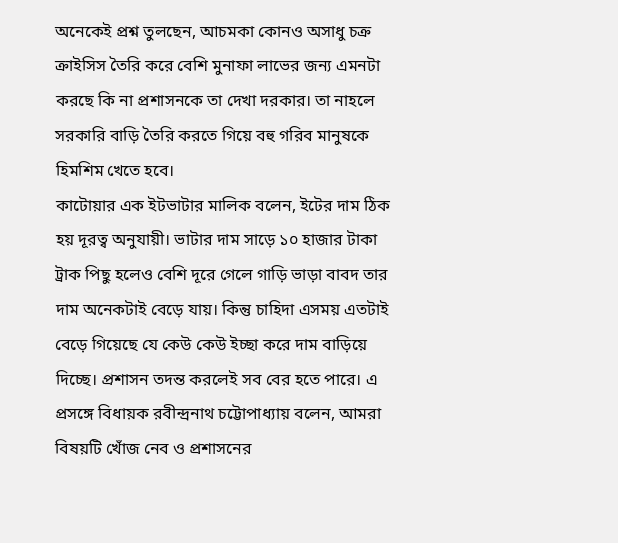অনেকেই প্রশ্ন তুলছেন, আচমকা কোনও অসাধু চক্র ক্রাইসিস তৈরি করে বেশি মুনাফা লাভের জন্য এমনটা করছে কি না প্রশাসনকে তা দেখা দরকার। তা নাহলে সরকারি বাড়ি তৈরি করতে গিয়ে বহু গরিব মানুষকে হিমশিম খেতে হবে।
কাটোয়ার এক ইটভাটার মালিক বলেন, ইটের দাম ঠিক হয় দূরত্ব অনুযায়ী। ভাটার দাম সাড়ে ১০ হাজার টাকা ট্রাক পিছু হলেও বেশি দূরে গেলে গাড়ি ভাড়া বাবদ তার দাম অনেকটাই বেড়ে যায়। কিন্তু চাহিদা এসময় এতটাই বেড়ে গিয়েছে যে কেউ কেউ ইচ্ছা করে দাম বাড়িয়ে দিচ্ছে। প্রশাসন তদন্ত করলেই সব বের হতে পারে। এ প্রসঙ্গে বিধায়ক রবীন্দ্রনাথ চট্টোপাধ্যায় বলেন, আমরা বিষয়টি খোঁজ নেব ও প্রশাসনের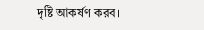দৃষ্টি আকর্ষণ করব।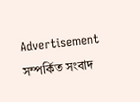Advertisement
সম্পর্কিত সংবাদ